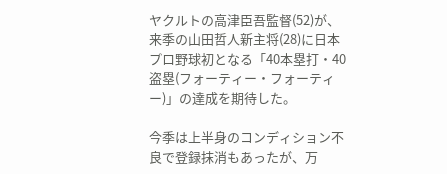ヤクルトの高津臣吾監督(52)が、来季の山田哲人新主将(28)に日本プロ野球初となる「40本塁打・40盗塁(フォーティー・フォーティー)」の達成を期待した。

今季は上半身のコンディション不良で登録抹消もあったが、万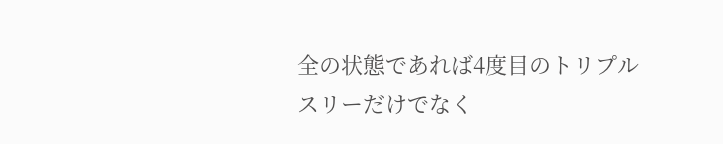全の状態であれば4度目のトリプルスリーだけでなく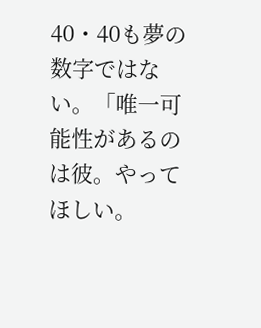40・40も夢の数字ではない。「唯一可能性があるのは彼。やってほしい。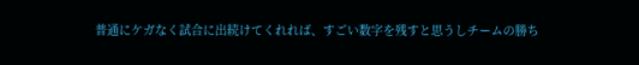普通にケガなく試合に出続けてくれれば、すごい数字を残すと思うしチームの勝ち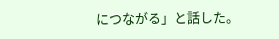につながる」と話した。